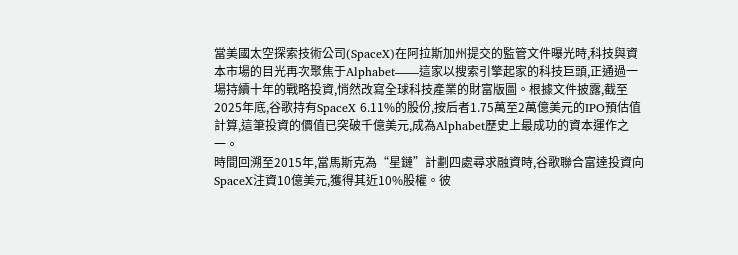當美國太空探索技術公司(SpaceX)在阿拉斯加州提交的監管文件曝光時,科技與資本市場的目光再次聚焦于Alphabet——這家以搜索引擎起家的科技巨頭,正通過一場持續十年的戰略投資,悄然改寫全球科技產業的財富版圖。根據文件披露,截至2025年底,谷歌持有SpaceX 6.11%的股份,按后者1.75萬至2萬億美元的IPO預估值計算,這筆投資的價值已突破千億美元,成為Alphabet歷史上最成功的資本運作之一。
時間回溯至2015年,當馬斯克為“星鏈”計劃四處尋求融資時,谷歌聯合富達投資向SpaceX注資10億美元,獲得其近10%股權。彼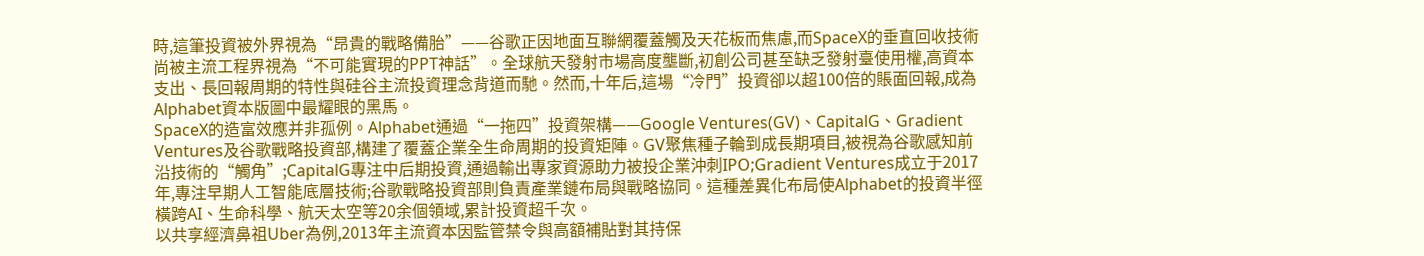時,這筆投資被外界視為“昂貴的戰略備胎”——谷歌正因地面互聯網覆蓋觸及天花板而焦慮,而SpaceX的垂直回收技術尚被主流工程界視為“不可能實現的PPT神話”。全球航天發射市場高度壟斷,初創公司甚至缺乏發射臺使用權,高資本支出、長回報周期的特性與硅谷主流投資理念背道而馳。然而,十年后,這場“冷門”投資卻以超100倍的賬面回報,成為Alphabet資本版圖中最耀眼的黑馬。
SpaceX的造富效應并非孤例。Alphabet通過“一拖四”投資架構——Google Ventures(GV)、CapitalG、Gradient Ventures及谷歌戰略投資部,構建了覆蓋企業全生命周期的投資矩陣。GV聚焦種子輪到成長期項目,被視為谷歌感知前沿技術的“觸角”;CapitalG專注中后期投資,通過輸出專家資源助力被投企業沖刺IPO;Gradient Ventures成立于2017年,專注早期人工智能底層技術;谷歌戰略投資部則負責產業鏈布局與戰略協同。這種差異化布局使Alphabet的投資半徑橫跨AI、生命科學、航天太空等20余個領域,累計投資超千次。
以共享經濟鼻祖Uber為例,2013年主流資本因監管禁令與高額補貼對其持保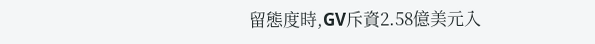留態度時,GV斥資2.58億美元入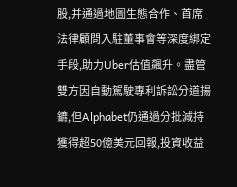股,并通過地圖生態合作、首席法律顧問入駐董事會等深度綁定手段,助力Uber估值飆升。盡管雙方因自動駕駛專利訴訟分道揚鑣,但Alphabet仍通過分批減持獲得超50億美元回報,投資收益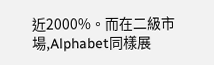近2000%。而在二級市場,Alphabet同樣展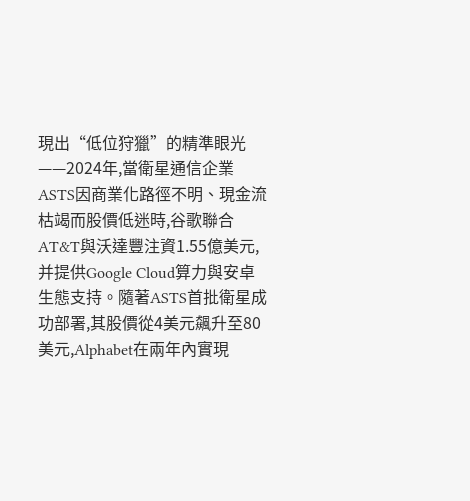現出“低位狩獵”的精準眼光——2024年,當衛星通信企業ASTS因商業化路徑不明、現金流枯竭而股價低迷時,谷歌聯合AT&T與沃達豐注資1.55億美元,并提供Google Cloud算力與安卓生態支持。隨著ASTS首批衛星成功部署,其股價從4美元飆升至80美元,Alphabet在兩年內實現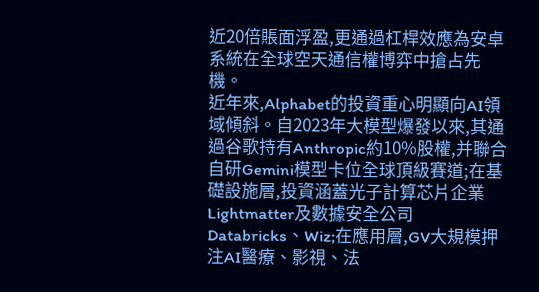近20倍賬面浮盈,更通過杠桿效應為安卓系統在全球空天通信權博弈中搶占先機。
近年來,Alphabet的投資重心明顯向AI領域傾斜。自2023年大模型爆發以來,其通過谷歌持有Anthropic約10%股權,并聯合自研Gemini模型卡位全球頂級賽道;在基礎設施層,投資涵蓋光子計算芯片企業Lightmatter及數據安全公司Databricks、Wiz;在應用層,GV大規模押注AI醫療、影視、法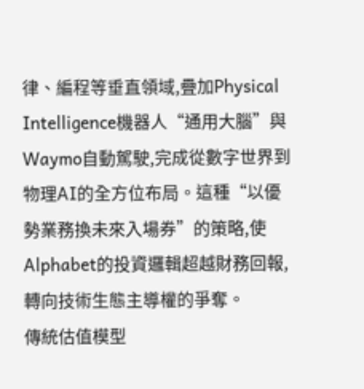律、編程等垂直領域,疊加Physical Intelligence機器人“通用大腦”與Waymo自動駕駛,完成從數字世界到物理AI的全方位布局。這種“以優勢業務換未來入場券”的策略,使Alphabet的投資邏輯超越財務回報,轉向技術生態主導權的爭奪。
傳統估值模型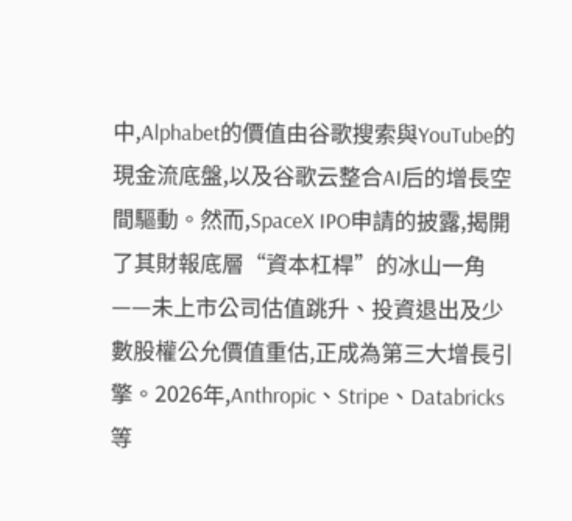中,Alphabet的價值由谷歌搜索與YouTube的現金流底盤,以及谷歌云整合AI后的增長空間驅動。然而,SpaceX IPO申請的披露,揭開了其財報底層“資本杠桿”的冰山一角——未上市公司估值跳升、投資退出及少數股權公允價值重估,正成為第三大增長引擎。2026年,Anthropic、Stripe、Databricks等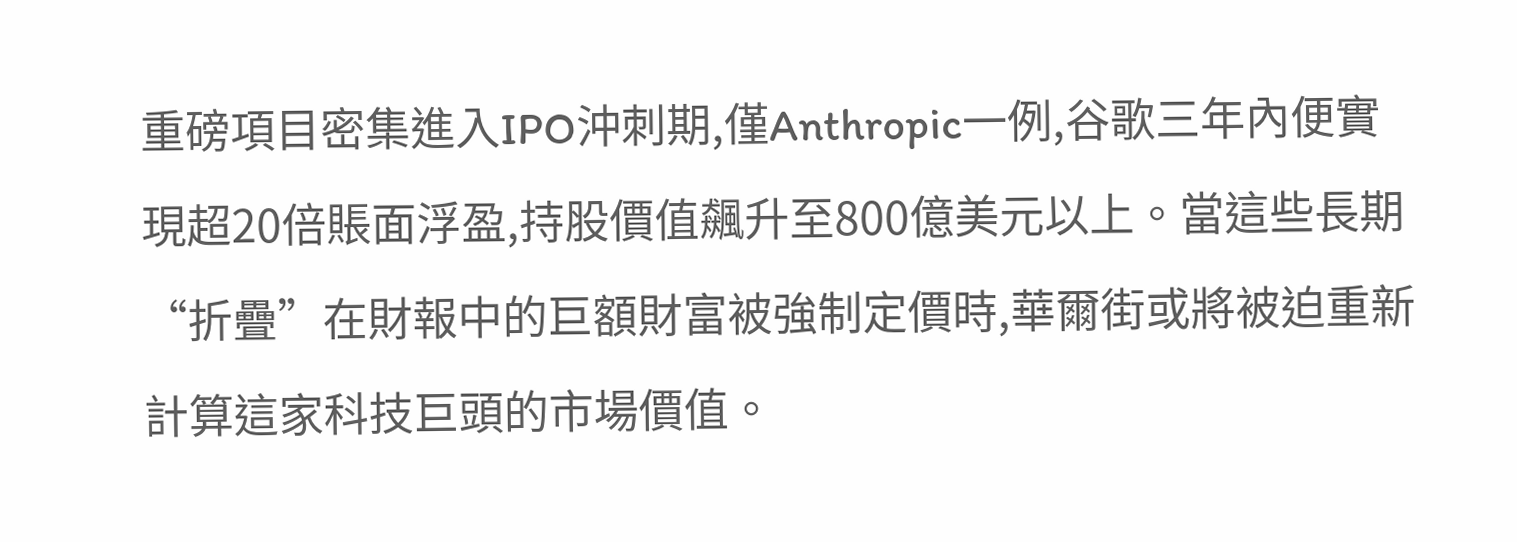重磅項目密集進入IPO沖刺期,僅Anthropic一例,谷歌三年內便實現超20倍賬面浮盈,持股價值飆升至800億美元以上。當這些長期“折疊”在財報中的巨額財富被強制定價時,華爾街或將被迫重新計算這家科技巨頭的市場價值。